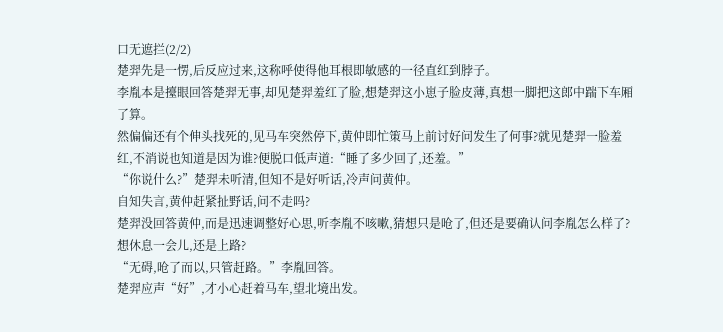口无遮拦(2/2)
楚羿先是一愣,后反应过来,这称呼使得他耳根即敏感的一径直红到脖子。
李胤本是擡眼回答楚羿无事,却见楚羿羞红了脸,想楚羿这小崽子脸皮薄,真想一脚把这郎中踹下车厢了算。
然偏偏还有个伸头找死的,见马车突然停下,黄仲即忙策马上前讨好问发生了何事?就见楚羿一脸羞红,不消说也知道是因为谁?便脱口低声道:“睡了多少回了,还羞。”
“你说什么?”楚羿未听清,但知不是好听话,冷声问黄仲。
自知失言,黄仲赶紧扯野话,问不走吗?
楚羿没回答黄仲,而是迅速调整好心思,听李胤不咳嗽,猜想只是呛了,但还是要确认问李胤怎么样了?想休息一会儿,还是上路?
“无碍,呛了而以,只管赶路。”李胤回答。
楚羿应声“好”,才小心赶着马车,望北境出发。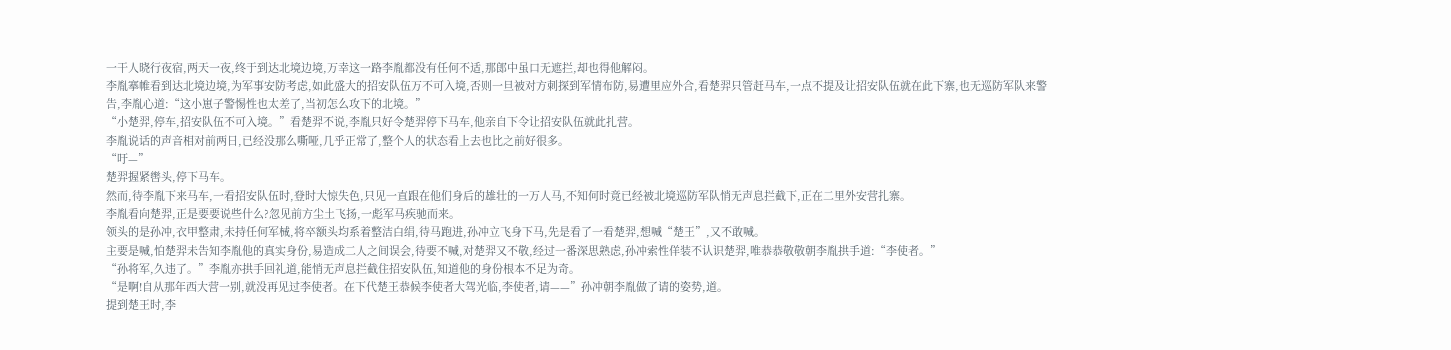一干人晓行夜宿,两天一夜,终于到达北境边境,万幸这一路李胤都没有任何不适,那郎中虽口无遮拦,却也得他解闷。
李胤搴帷看到达北境边境,为军事安防考虑,如此盛大的招安队伍万不可入境,否则一旦被对方刺探到军情布防,易遭里应外合,看楚羿只管赶马车,一点不提及让招安队伍就在此下寨,也无巡防军队来警告,李胤心道:“这小崽子警惕性也太差了,当初怎么攻下的北境。”
“小楚羿,停车,招安队伍不可入境。”看楚羿不说,李胤只好令楚羿停下马车,他亲自下令让招安队伍就此扎营。
李胤说话的声音相对前两日,已经没那么嘶哑,几乎正常了,整个人的状态看上去也比之前好很多。
“吁—”
楚羿握紧辔头,停下马车。
然而,待李胤下来马车,一看招安队伍时,登时大惊失色,只见一直跟在他们身后的雄壮的一万人马,不知何时竟已经被北境巡防军队悄无声息拦截下,正在二里外安营扎寨。
李胤看向楚羿,正是要要说些什么?忽见前方尘土飞扬,一彪军马疾驰而来。
领头的是孙冲,衣甲整肃,未持任何军械,将卒额头均系着整洁白绢,待马跑进,孙冲立飞身下马,先是看了一看楚羿,想喊“楚王”,又不敢喊。
主要是喊,怕楚羿未告知李胤他的真实身份,易造成二人之间误会,待要不喊,对楚羿又不敬,经过一番深思熟虑,孙冲索性佯装不认识楚羿,唯恭恭敬敬朝李胤拱手道:“李使者。”
“孙将军,久违了。”李胤亦拱手回礼道,能悄无声息拦截住招安队伍,知道他的身份根本不足为奇。
“是啊!自从那年西大营一别,就没再见过李使者。在下代楚王恭候李使者大驾光临,李使者,请——”孙冲朝李胤做了请的姿势,道。
提到楚王时,李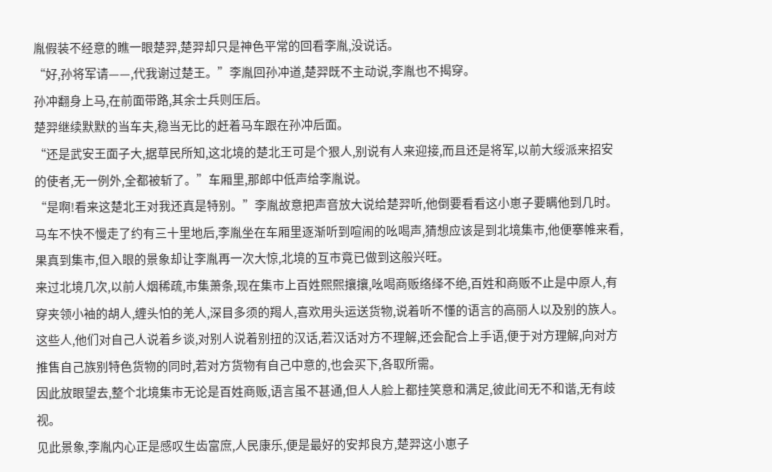胤假装不经意的瞧一眼楚羿,楚羿却只是神色平常的回看李胤,没说话。
“好,孙将军请——,代我谢过楚王。”李胤回孙冲道,楚羿既不主动说,李胤也不揭穿。
孙冲翻身上马,在前面带路,其余士兵则压后。
楚羿继续默默的当车夫,稳当无比的赶着马车跟在孙冲后面。
“还是武安王面子大,据草民所知,这北境的楚北王可是个狠人,别说有人来迎接,而且还是将军,以前大绥派来招安的使者,无一例外,全都被斩了。”车厢里,那郎中低声给李胤说。
“是啊!看来这楚北王对我还真是特别。”李胤故意把声音放大说给楚羿听,他倒要看看这小崽子要瞒他到几时。
马车不快不慢走了约有三十里地后,李胤坐在车厢里逐渐听到喧闹的吆喝声,猜想应该是到北境集市,他便搴帷来看,果真到集市,但入眼的景象却让李胤再一次大惊,北境的互市竟已做到这般兴旺。
来过北境几次,以前人烟稀疏,市集萧条,现在集市上百姓熙熙攘攘,吆喝商贩络绎不绝,百姓和商贩不止是中原人,有穿夹领小袖的胡人,缠头怕的羌人,深目多须的羯人,喜欢用头运送货物,说着听不懂的语言的高丽人以及别的族人。
这些人,他们对自己人说着乡谈,对别人说着别扭的汉话,若汉话对方不理解,还会配合上手语,便于对方理解,向对方推售自己族别特色货物的同时,若对方货物有自己中意的,也会买下,各取所需。
因此放眼望去,整个北境集市无论是百姓商贩,语言虽不甚通,但人人脸上都挂笑意和满足,彼此间无不和谐,无有歧视。
见此景象,李胤内心正是感叹生齿富庶,人民康乐,便是最好的安邦良方,楚羿这小崽子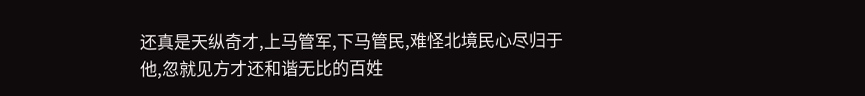还真是天纵奇才,上马管军,下马管民,难怪北境民心尽归于他,忽就见方才还和谐无比的百姓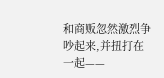和商贩忽然激烈争吵起来,并扭打在一起——